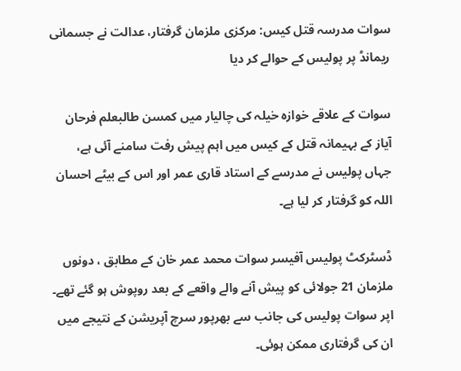سوات مدرسہ قتل کیس: مرکزی ملزمان گرفتار، عدالت نے جسمانی ریمانڈ پر پولیس کے حوالے کر دیا

سوات کے علاقے خوازہ خیلہ کی چالیار میں کمسن طالبعلم فرحان آیاز کے بہیمانہ قتل کے کیس میں اہم پیش رفت سامنے آئی ہے، جہاں پولیس نے مدرسے کے استاد قاری عمر اور اس کے بیٹے احسان اللہ کو گرفتار کر لیا ہے۔

ڈسٹرکٹ پولیس آفیسر سوات محمد عمر خان کے مطابق ، دونوں ملزمان 21 جولائی کو پیش آنے والے واقعے کے بعد روپوش ہو گئے تھے۔ اپر سوات پولیس کی جانب سے بھرپور سرچ آپریشن کے نتیجے میں ان کی گرفتاری ممکن ہوئی۔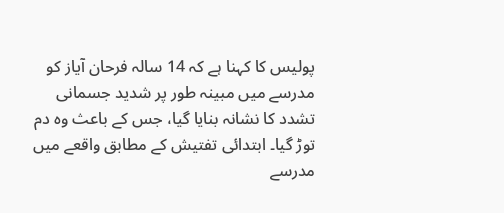پولیس کا کہنا ہے کہ 14 سالہ فرحان آیاز کو مدرسے میں مبینہ طور پر شدید جسمانی تشدد کا نشانہ بنایا گیا، جس کے باعث وہ دم توڑ گیا۔ ابتدائی تفتیش کے مطابق واقعے میں مدرسے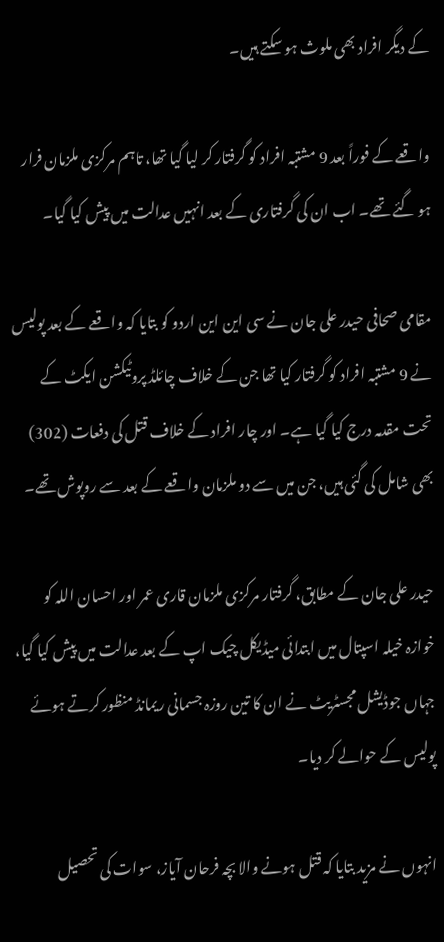کے دیگر افراد بھی ملوث ہو سکتے ہیں۔

واقعے کے فوراً بعد 9 مشتبہ افراد کو گرفتار کر لیا گیا تھا، تاہم مرکزی ملزمان فرار ہو گئے تھے۔ اب ان کی گرفتاری کے بعد انہیں عدالت میں پیش کیا گیا۔

مقامی صحافی حیدر علی جان نے سی این این اردو کو بتایا کہ واقعے کے بعد پولیس نے 9 مشتبہ افراد کو گرفتار کیا تھا جن کے خلاف چائلڈ پروٹیکشن ایکٹ کے تحت مقدمہ درج کیا گیا ہے۔ اور چار افراد کے خلاف قتل کی دفعات (302) بھی شامل کی گئی ہیں، جن میں سے دو ملزمان واقعے کے بعد سے روپوش تھے۔

حیدر علی جان کے مطابق، گرفتار مرکزی ملزمان قاری عمر اور احسان اللہ کو خوازہ خیلہ اسپتال میں ابتدائی میڈیکل چیک اپ کے بعد عدالت میں پیش کیا گیا، جہاں جوڈیشل مجسٹریٹ نے ان کا تین روزہ جسمانی ریمانڈ منظور کرتے ہوئے پولیس کے حوالے کر دیا۔

انہوں نے مزید بتایا کہ قتل ہونے والا بچہ فرحان آیاز، سوات کی تحصیل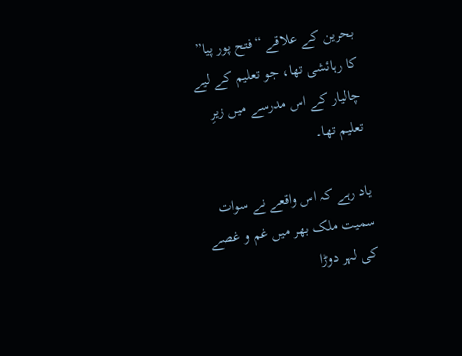بحرین کے علاقے “فتح پور پیا” کا رہائشی تھا، جو تعلیم کے لیے چالیار کے اس مدرسے میں زیرِ تعلیم تھا۔

یاد رہے کہ اس واقعے نے سوات سمیت ملک بھر میں غم و غصے کی لہر دوڑا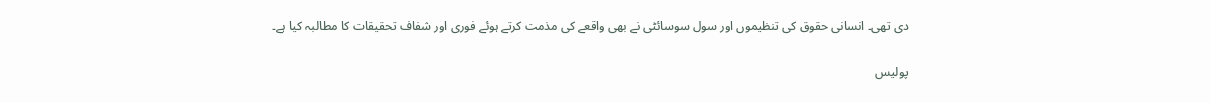دی تھی۔ انسانی حقوق کی تنظیموں اور سول سوسائٹی نے بھی واقعے کی مذمت کرتے ہوئے فوری اور شفاف تحقیقات کا مطالبہ کیا ہے۔

پولیس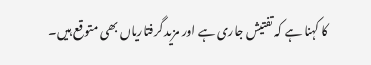کا کہنا ہے کہ تفتیش جاری ہے اور مزید گرفتاریاں بھی متوقع ہیں۔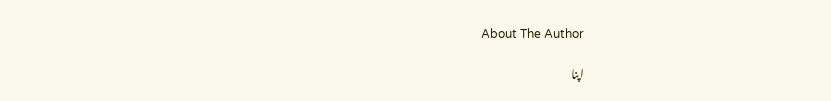About The Author

اپنا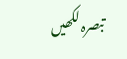تبصرہ لکھیں